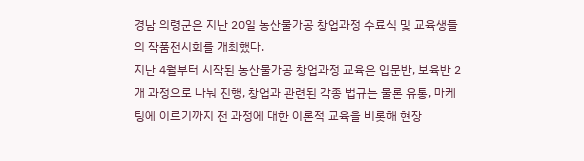경남 의령군은 지난 20일 농산물가공 창업과정 수료식 및 교육생들의 작품전시회를 개최했다.
지난 4월부터 시작된 농산물가공 창업과정 교육은 입문반, 보육반 2개 과정으로 나눠 진행, 창업과 관련된 각종 법규는 물론 유통, 마케팅에 이르기까지 전 과정에 대한 이론적 교육을 비롯해 현장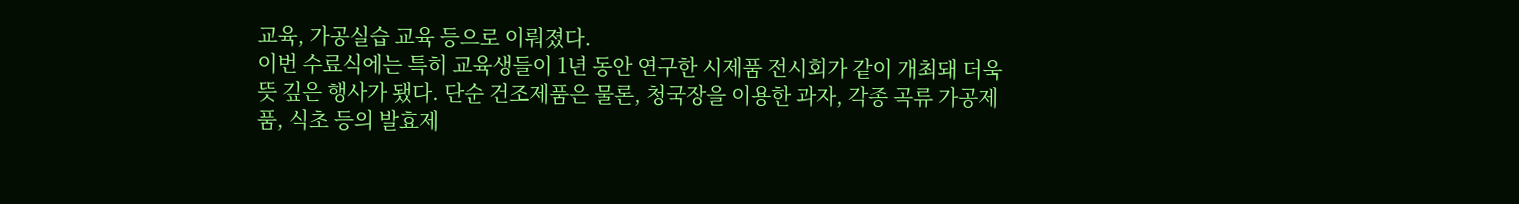교육, 가공실습 교육 등으로 이뤄졌다.
이번 수료식에는 특히 교육생들이 1년 동안 연구한 시제품 전시회가 같이 개최돼 더욱 뜻 깊은 행사가 됐다. 단순 건조제품은 물론, 청국장을 이용한 과자, 각종 곡류 가공제품, 식초 등의 발효제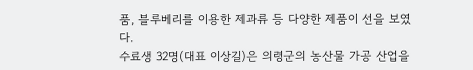품, 블루베리를 이용한 제과류 등 다양한 제품이 선을 보였다.
수료생 32명(대표 이상길)은 의령군의 농산물 가공 산업을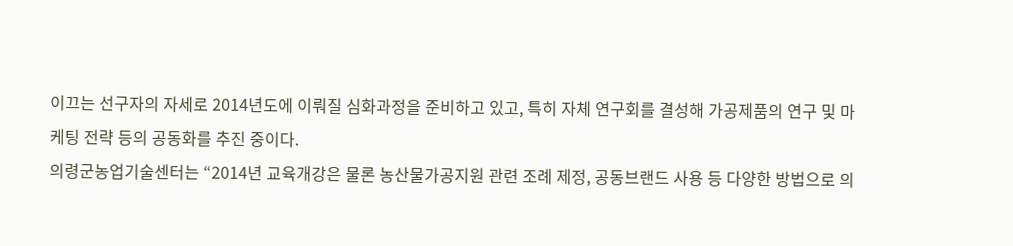이끄는 선구자의 자세로 2014년도에 이뤄질 심화과정을 준비하고 있고, 특히 자체 연구회를 결성해 가공제품의 연구 및 마케팅 전략 등의 공동화를 추진 중이다.
의령군농업기술센터는 “2014년 교육개강은 물론 농산물가공지원 관련 조례 제정, 공동브랜드 사용 등 다양한 방법으로 의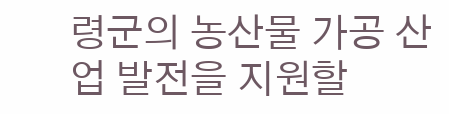령군의 농산물 가공 산업 발전을 지원할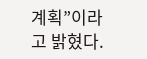계획”이라고 밝혔다.